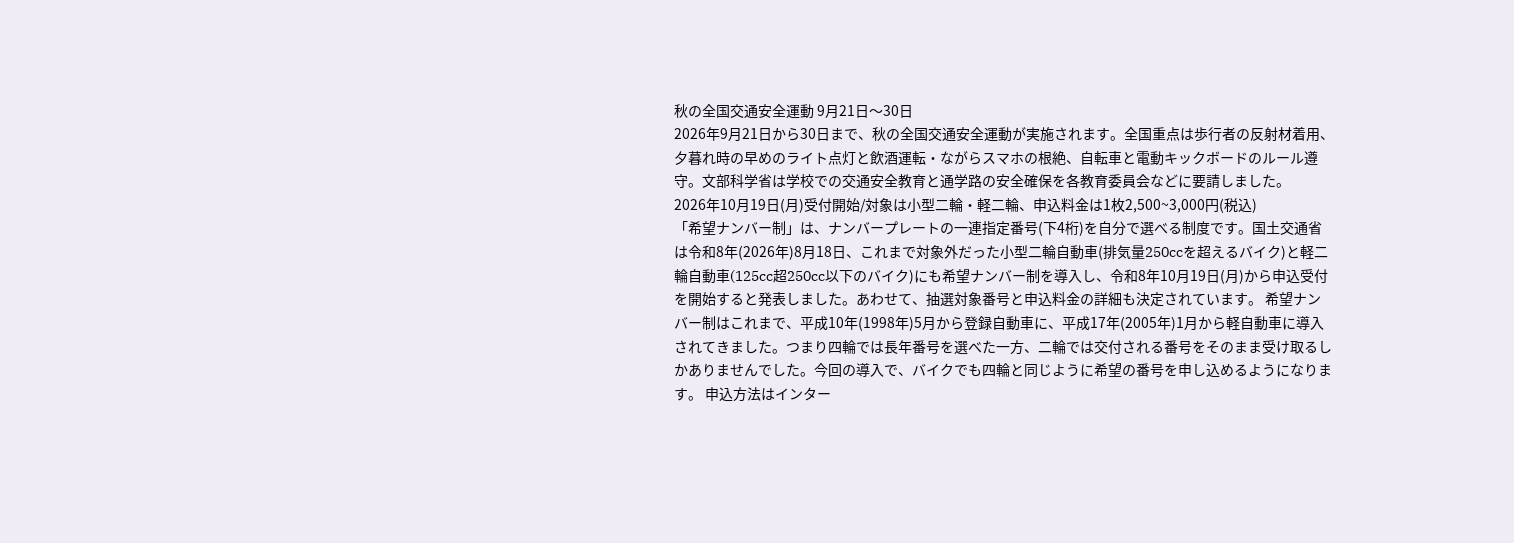秋の全国交通安全運動 9月21日〜30日
2026年9月21日から30日まで、秋の全国交通安全運動が実施されます。全国重点は歩行者の反射材着用、夕暮れ時の早めのライト点灯と飲酒運転・ながらスマホの根絶、自転車と電動キックボードのルール遵守。文部科学省は学校での交通安全教育と通学路の安全確保を各教育委員会などに要請しました。
2026年10月19日(月)受付開始/対象は小型二輪・軽二輪、申込料金は1枚2,500~3,000円(税込)
「希望ナンバー制」は、ナンバープレートの一連指定番号(下4桁)を自分で選べる制度です。国土交通省は令和8年(2026年)8月18日、これまで対象外だった小型二輪自動車(排気量250ccを超えるバイク)と軽二輪自動車(125cc超250cc以下のバイク)にも希望ナンバー制を導入し、令和8年10月19日(月)から申込受付を開始すると発表しました。あわせて、抽選対象番号と申込料金の詳細も決定されています。 希望ナンバー制はこれまで、平成10年(1998年)5月から登録自動車に、平成17年(2005年)1月から軽自動車に導入されてきました。つまり四輪では長年番号を選べた一方、二輪では交付される番号をそのまま受け取るしかありませんでした。今回の導入で、バイクでも四輪と同じように希望の番号を申し込めるようになります。 申込方法はインター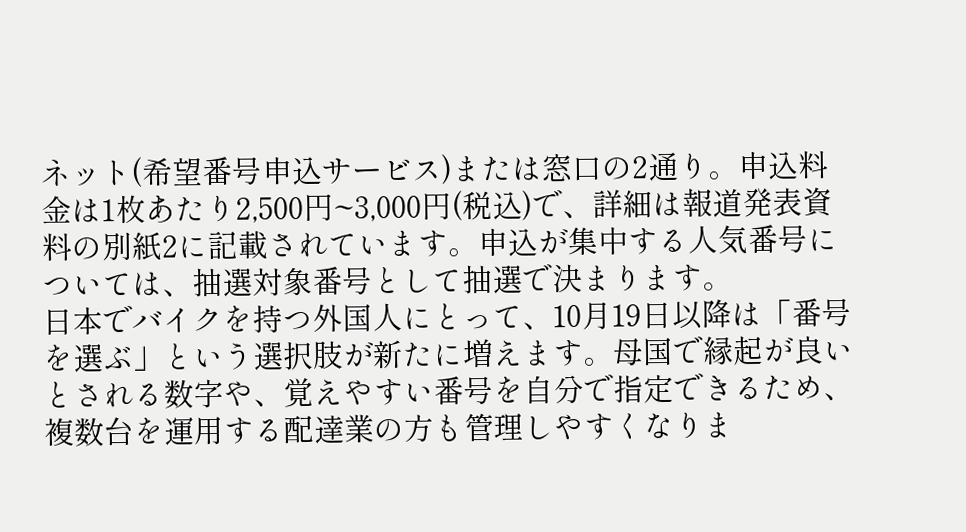ネット(希望番号申込サービス)または窓口の2通り。申込料金は1枚あたり2,500円~3,000円(税込)で、詳細は報道発表資料の別紙2に記載されています。申込が集中する人気番号については、抽選対象番号として抽選で決まります。
日本でバイクを持つ外国人にとって、10月19日以降は「番号を選ぶ」という選択肢が新たに増えます。母国で縁起が良いとされる数字や、覚えやすい番号を自分で指定できるため、複数台を運用する配達業の方も管理しやすくなりま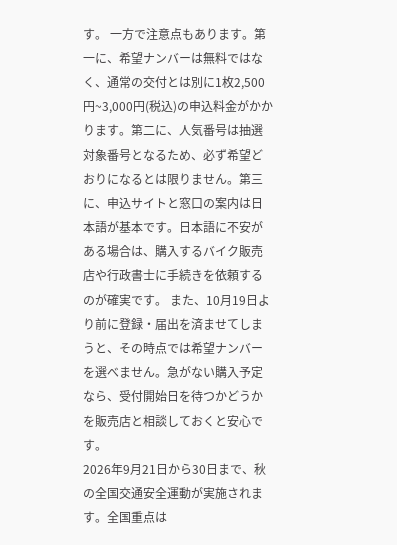す。 一方で注意点もあります。第一に、希望ナンバーは無料ではなく、通常の交付とは別に1枚2,500円~3,000円(税込)の申込料金がかかります。第二に、人気番号は抽選対象番号となるため、必ず希望どおりになるとは限りません。第三に、申込サイトと窓口の案内は日本語が基本です。日本語に不安がある場合は、購入するバイク販売店や行政書士に手続きを依頼するのが確実です。 また、10月19日より前に登録・届出を済ませてしまうと、その時点では希望ナンバーを選べません。急がない購入予定なら、受付開始日を待つかどうかを販売店と相談しておくと安心です。
2026年9月21日から30日まで、秋の全国交通安全運動が実施されます。全国重点は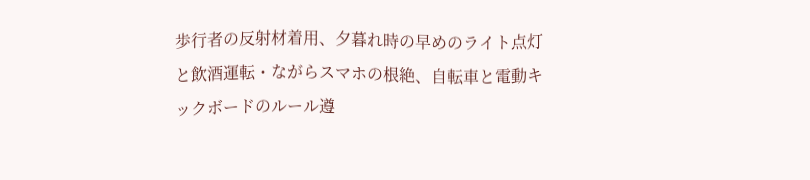歩行者の反射材着用、夕暮れ時の早めのライト点灯と飲酒運転・ながらスマホの根絶、自転車と電動キックボードのルール遵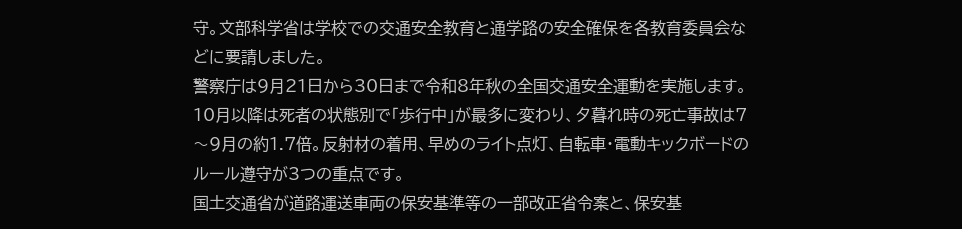守。文部科学省は学校での交通安全教育と通学路の安全確保を各教育委員会などに要請しました。
警察庁は9月21日から30日まで令和8年秋の全国交通安全運動を実施します。10月以降は死者の状態別で「歩行中」が最多に変わり、夕暮れ時の死亡事故は7〜9月の約1.7倍。反射材の着用、早めのライト点灯、自転車・電動キックボードのルール遵守が3つの重点です。
国土交通省が道路運送車両の保安基準等の一部改正省令案と、保安基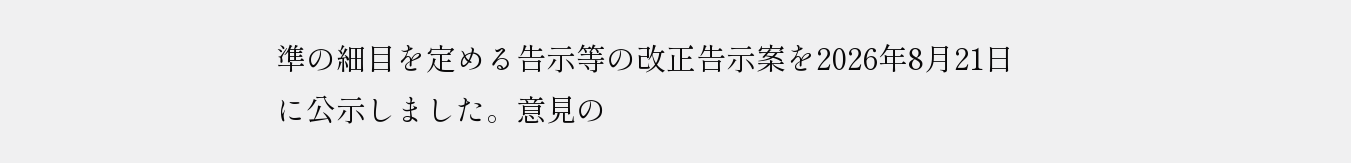準の細目を定める告示等の改正告示案を2026年8月21日に公示しました。意見の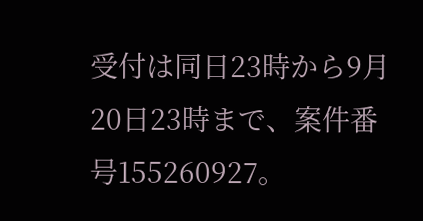受付は同日23時から9月20日23時まで、案件番号155260927。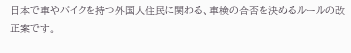日本で車やバイクを持つ外国人住民に関わる、車検の合否を決めるルールの改正案です。